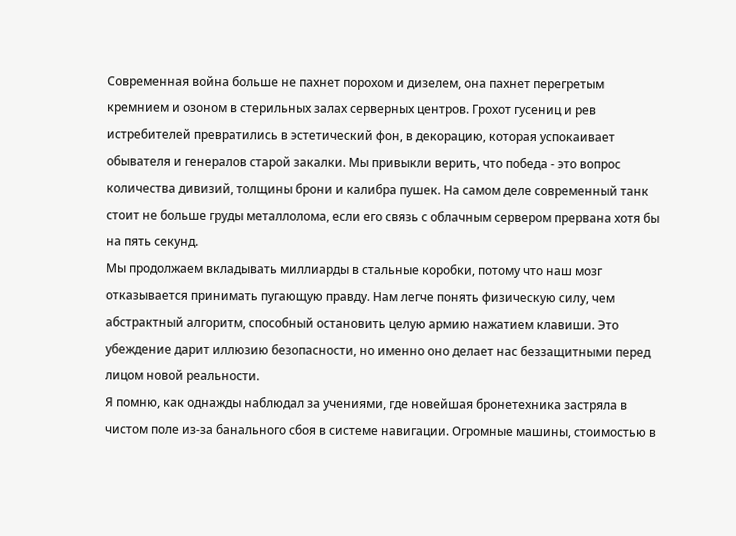Современная война больше не пахнет порохом и дизелем, она пахнет перегретым кремнием и озоном в стерильных залах серверных центров. Грохот гусениц и рев истребителей превратились в эстетический фон, в декорацию, которая успокаивает обывателя и генералов старой закалки. Мы привыкли верить, что победа - это вопрос количества дивизий, толщины брони и калибра пушек. На самом деле современный танк стоит не больше груды металлолома, если его связь с облачным сервером прервана хотя бы на пять секунд.
Мы продолжаем вкладывать миллиарды в стальные коробки, потому что наш мозг отказывается принимать пугающую правду. Нам легче понять физическую силу, чем абстрактный алгоритм, способный остановить целую армию нажатием клавиши. Это убеждение дарит иллюзию безопасности, но именно оно делает нас беззащитными перед лицом новой реальности.
Я помню, как однажды наблюдал за учениями, где новейшая бронетехника застряла в чистом поле из-за банального сбоя в системе навигации. Огромные машины, стоимостью в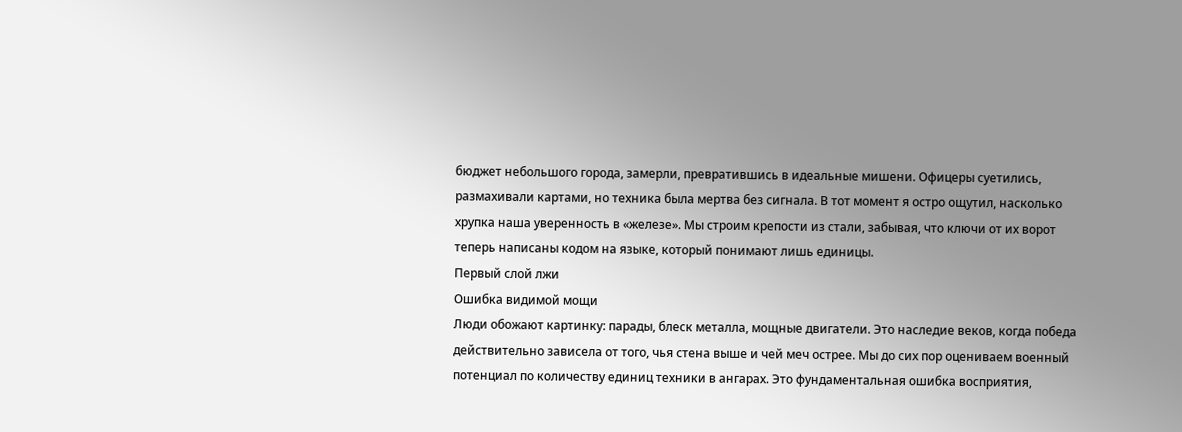бюджет небольшого города, замерли, превратившись в идеальные мишени. Офицеры суетились, размахивали картами, но техника была мертва без сигнала. В тот момент я остро ощутил, насколько хрупка наша уверенность в «железе». Мы строим крепости из стали, забывая, что ключи от их ворот теперь написаны кодом на языке, который понимают лишь единицы.
Первый слой лжи
Ошибка видимой мощи
Люди обожают картинку: парады, блеск металла, мощные двигатели. Это наследие веков, когда победа действительно зависела от того, чья стена выше и чей меч острее. Мы до сих пор оцениваем военный потенциал по количеству единиц техники в ангарах. Это фундаментальная ошибка восприятия,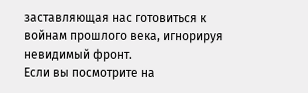заставляющая нас готовиться к войнам прошлого века, игнорируя невидимый фронт.
Если вы посмотрите на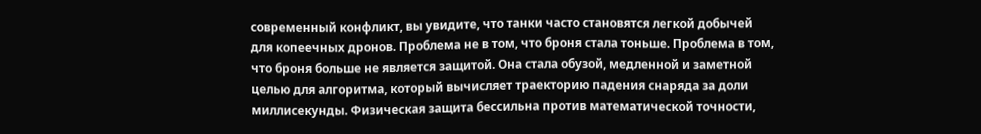современный конфликт, вы увидите, что танки часто становятся легкой добычей для копеечных дронов. Проблема не в том, что броня стала тоньше. Проблема в том, что броня больше не является защитой. Она стала обузой, медленной и заметной целью для алгоритма, который вычисляет траекторию падения снаряда за доли миллисекунды. Физическая защита бессильна против математической точности,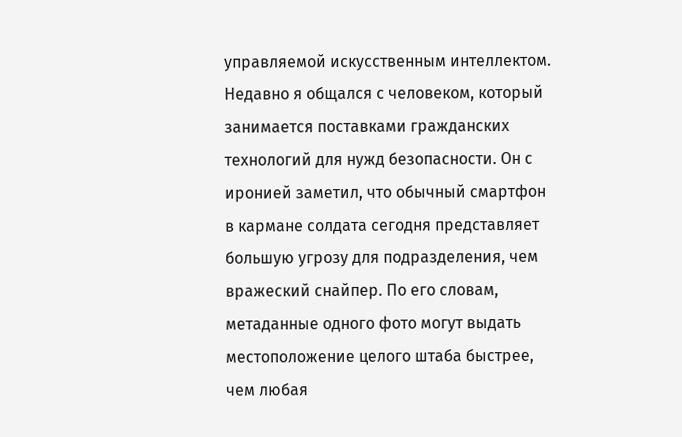управляемой искусственным интеллектом.
Недавно я общался с человеком, который занимается поставками гражданских технологий для нужд безопасности. Он с иронией заметил, что обычный смартфон в кармане солдата сегодня представляет большую угрозу для подразделения, чем вражеский снайпер. По его словам, метаданные одного фото могут выдать местоположение целого штаба быстрее, чем любая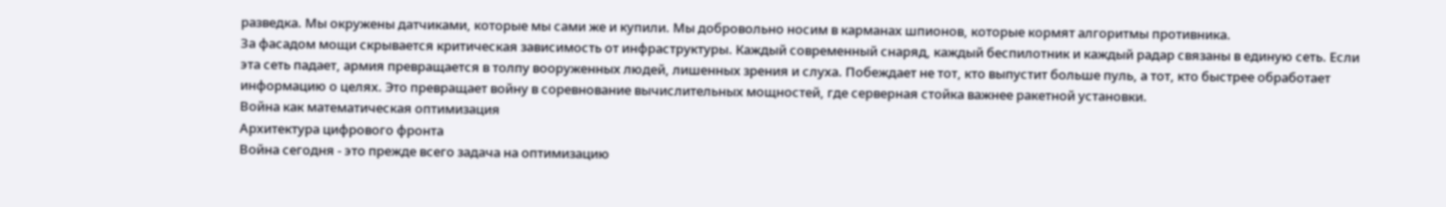разведка. Мы окружены датчиками, которые мы сами же и купили. Мы добровольно носим в карманах шпионов, которые кормят алгоритмы противника.
За фасадом мощи скрывается критическая зависимость от инфраструктуры. Каждый современный снаряд, каждый беспилотник и каждый радар связаны в единую сеть. Если эта сеть падает, армия превращается в толпу вооруженных людей, лишенных зрения и слуха. Побеждает не тот, кто выпустит больше пуль, а тот, кто быстрее обработает информацию о целях. Это превращает войну в соревнование вычислительных мощностей, где серверная стойка важнее ракетной установки.
Война как математическая оптимизация
Архитектура цифрового фронта
Война сегодня - это прежде всего задача на оптимизацию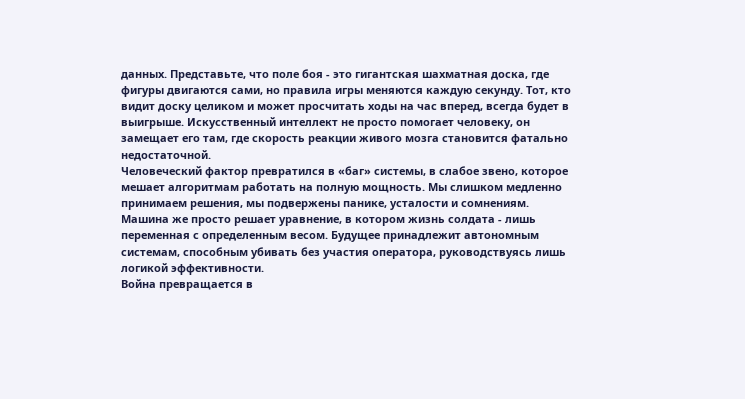данных. Представьте, что поле боя - это гигантская шахматная доска, где фигуры двигаются сами, но правила игры меняются каждую секунду. Тот, кто видит доску целиком и может просчитать ходы на час вперед, всегда будет в выигрыше. Искусственный интеллект не просто помогает человеку, он замещает его там, где скорость реакции живого мозга становится фатально недостаточной.
Человеческий фактор превратился в «баг» системы, в слабое звено, которое мешает алгоритмам работать на полную мощность. Мы слишком медленно принимаем решения, мы подвержены панике, усталости и сомнениям. Машина же просто решает уравнение, в котором жизнь солдата - лишь переменная с определенным весом. Будущее принадлежит автономным системам, способным убивать без участия оператора, руководствуясь лишь логикой эффективности.
Война превращается в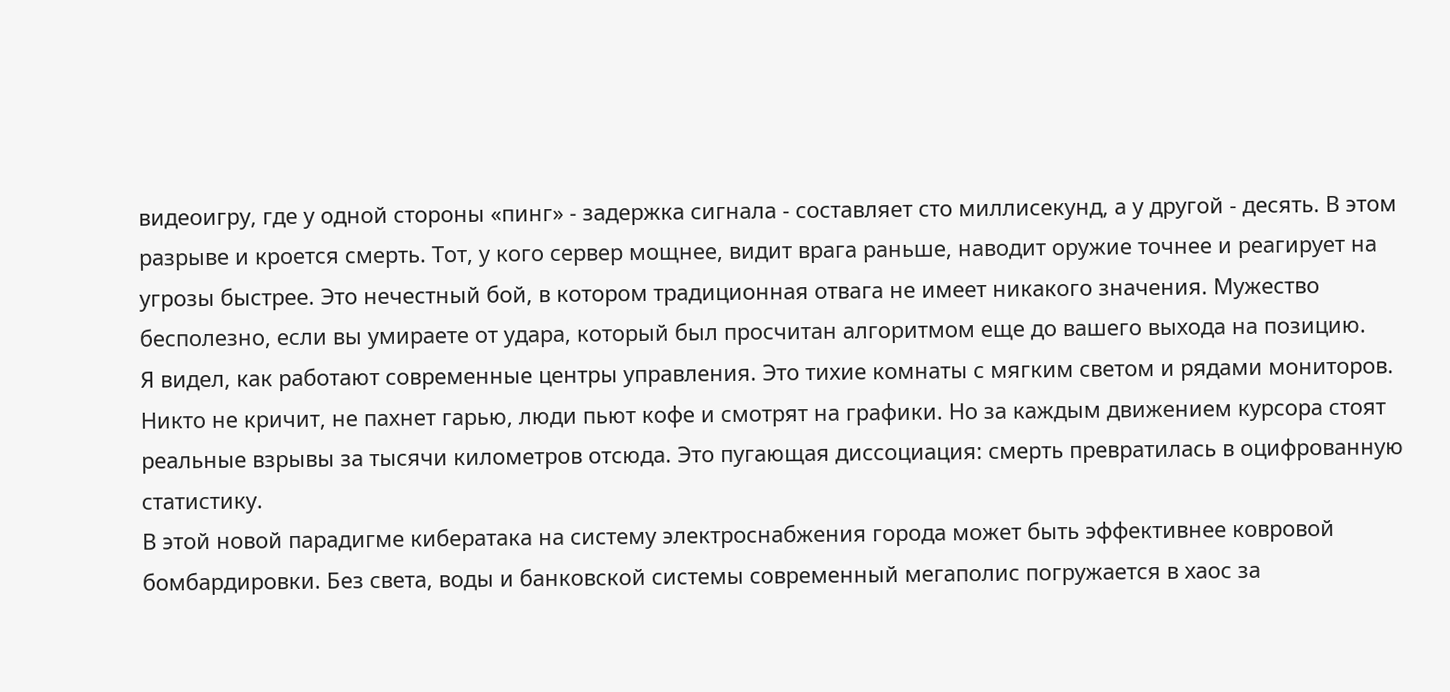видеоигру, где у одной стороны «пинг» - задержка сигнала - составляет сто миллисекунд, а у другой - десять. В этом разрыве и кроется смерть. Тот, у кого сервер мощнее, видит врага раньше, наводит оружие точнее и реагирует на угрозы быстрее. Это нечестный бой, в котором традиционная отвага не имеет никакого значения. Мужество бесполезно, если вы умираете от удара, который был просчитан алгоритмом еще до вашего выхода на позицию.
Я видел, как работают современные центры управления. Это тихие комнаты с мягким светом и рядами мониторов. Никто не кричит, не пахнет гарью, люди пьют кофе и смотрят на графики. Но за каждым движением курсора стоят реальные взрывы за тысячи километров отсюда. Это пугающая диссоциация: смерть превратилась в оцифрованную статистику.
В этой новой парадигме кибератака на систему электроснабжения города может быть эффективнее ковровой бомбардировки. Без света, воды и банковской системы современный мегаполис погружается в хаос за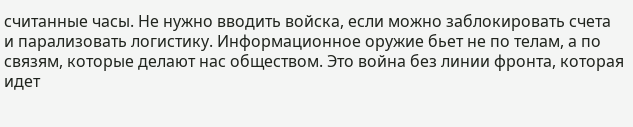считанные часы. Не нужно вводить войска, если можно заблокировать счета и парализовать логистику. Информационное оружие бьет не по телам, а по связям, которые делают нас обществом. Это война без линии фронта, которая идет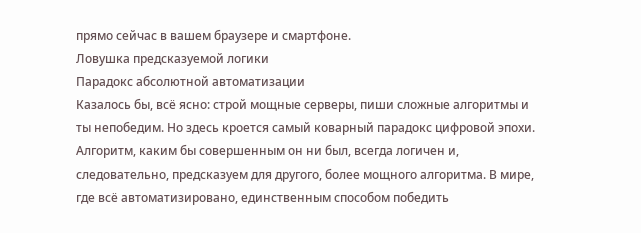прямо сейчас в вашем браузере и смартфоне.
Ловушка предсказуемой логики
Парадокс абсолютной автоматизации
Казалось бы, всё ясно: строй мощные серверы, пиши сложные алгоритмы и ты непобедим. Но здесь кроется самый коварный парадокс цифровой эпохи. Алгоритм, каким бы совершенным он ни был, всегда логичен и, следовательно, предсказуем для другого, более мощного алгоритма. В мире, где всё автоматизировано, единственным способом победить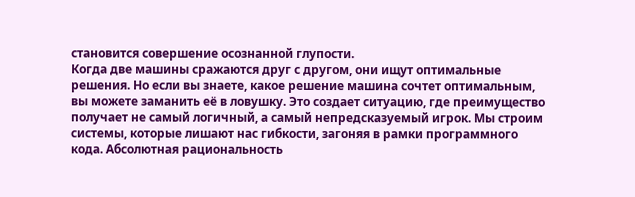становится совершение осознанной глупости.
Когда две машины сражаются друг с другом, они ищут оптимальные решения. Но если вы знаете, какое решение машина сочтет оптимальным, вы можете заманить её в ловушку. Это создает ситуацию, где преимущество получает не самый логичный, а самый непредсказуемый игрок. Мы строим системы, которые лишают нас гибкости, загоняя в рамки программного кода. Абсолютная рациональность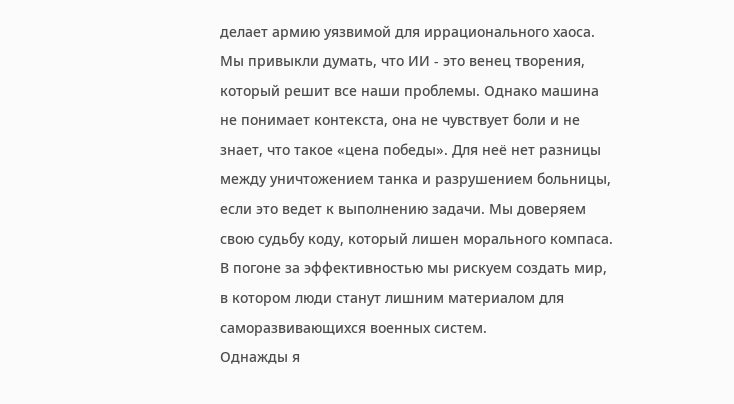делает армию уязвимой для иррационального хаоса.
Мы привыкли думать, что ИИ - это венец творения, который решит все наши проблемы. Однако машина не понимает контекста, она не чувствует боли и не знает, что такое «цена победы». Для неё нет разницы между уничтожением танка и разрушением больницы, если это ведет к выполнению задачи. Мы доверяем свою судьбу коду, который лишен морального компаса. В погоне за эффективностью мы рискуем создать мир, в котором люди станут лишним материалом для саморазвивающихся военных систем.
Однажды я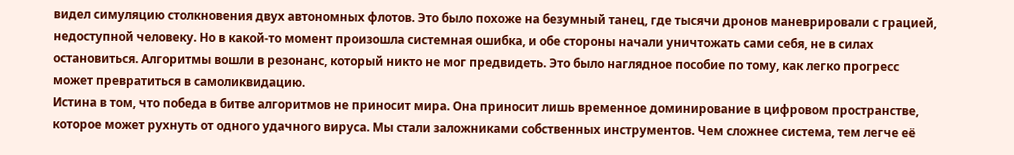видел симуляцию столкновения двух автономных флотов. Это было похоже на безумный танец, где тысячи дронов маневрировали с грацией, недоступной человеку. Но в какой-то момент произошла системная ошибка, и обе стороны начали уничтожать сами себя, не в силах остановиться. Алгоритмы вошли в резонанс, который никто не мог предвидеть. Это было наглядное пособие по тому, как легко прогресс может превратиться в самоликвидацию.
Истина в том, что победа в битве алгоритмов не приносит мира. Она приносит лишь временное доминирование в цифровом пространстве, которое может рухнуть от одного удачного вируса. Мы стали заложниками собственных инструментов. Чем сложнее система, тем легче её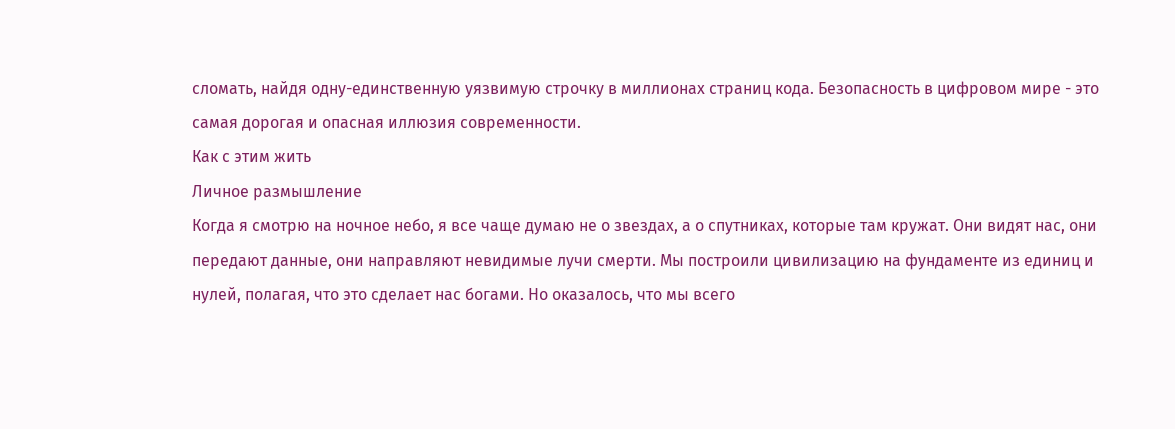сломать, найдя одну-единственную уязвимую строчку в миллионах страниц кода. Безопасность в цифровом мире - это самая дорогая и опасная иллюзия современности.
Как с этим жить
Личное размышление
Когда я смотрю на ночное небо, я все чаще думаю не о звездах, а о спутниках, которые там кружат. Они видят нас, они передают данные, они направляют невидимые лучи смерти. Мы построили цивилизацию на фундаменте из единиц и нулей, полагая, что это сделает нас богами. Но оказалось, что мы всего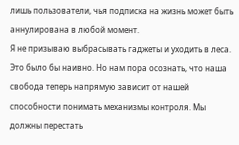лишь пользователи, чья подписка на жизнь может быть аннулирована в любой момент.
Я не призываю выбрасывать гаджеты и уходить в леса. Это было бы наивно. Но нам пора осознать, что наша свобода теперь напрямую зависит от нашей способности понимать механизмы контроля. Мы должны перестать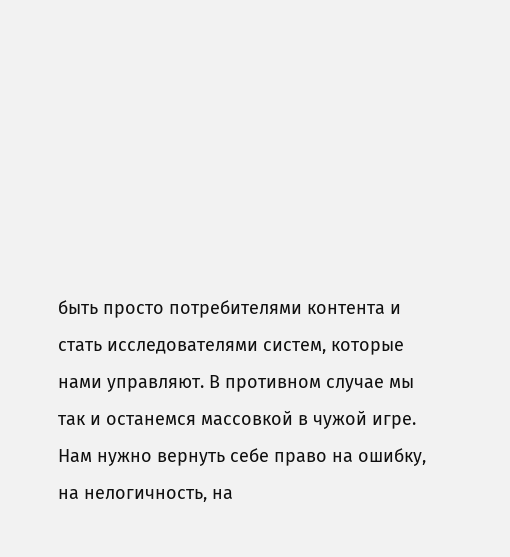быть просто потребителями контента и стать исследователями систем, которые нами управляют. В противном случае мы так и останемся массовкой в чужой игре.
Нам нужно вернуть себе право на ошибку, на нелогичность, на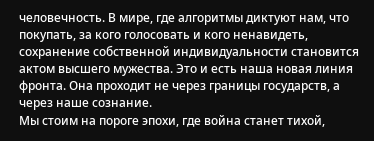человечность. В мире, где алгоритмы диктуют нам, что покупать, за кого голосовать и кого ненавидеть, сохранение собственной индивидуальности становится актом высшего мужества. Это и есть наша новая линия фронта. Она проходит не через границы государств, а через наше сознание.
Мы стоим на пороге эпохи, где война станет тихой,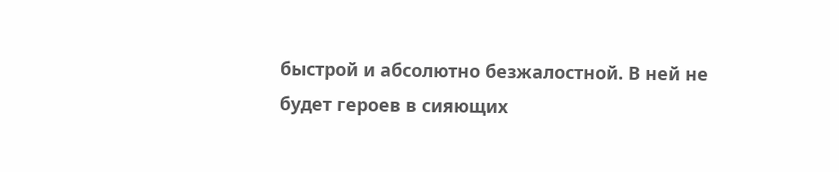быстрой и абсолютно безжалостной. В ней не будет героев в сияющих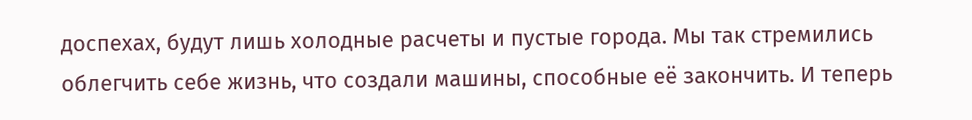доспехах, будут лишь холодные расчеты и пустые города. Мы так стремились облегчить себе жизнь, что создали машины, способные её закончить. И теперь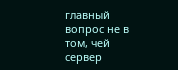главный вопрос не в том, чей сервер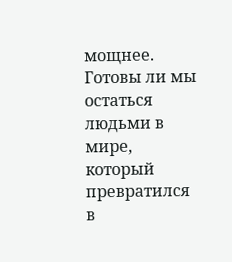мощнее.
Готовы ли мы остаться людьми в мире, который превратился в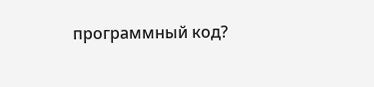программный код?